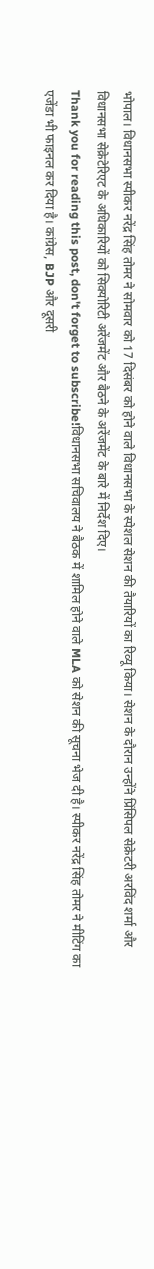भोपाल। विधानसभा स्पीकर नरेंद्र सिंह तोमर ने सोमवार को 17 दिसंबर को होने वाले विधानसभा के स्पेशल सेशन की तैयारियों का रिव्यू किया। सेशन के दौरान उन्होंने प्रिंसिपल सेक्रेटरी अरविंद शर्मा और विधानसभा सेक्रेटेरिएट के अधिकारियों को सिक्योरिटी अरेंजमेंट और बैठने के अरेंजमेंट के बारे में निर्देश दिए।
Thank you for reading this post, don't forget to subscribe!विधानसभा सचिवालय ने बैठक में शामिल होने वाले MLA को सेशन की सूचना भेज दी है। स्पीकर नरेंद्र सिंह तोमर ने मीटिंग का एजेंडा भी फाइनल कर दिया है। कांग्रेस, BJP और दूसरी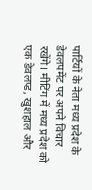पार्टियों के नेता मध्य प्रदेश के डेवलपमेंट पर अपने विचार रखेंगे। मीटिंग में मध्य प्रदेश को एक डेवलप्ड, खुशहाल और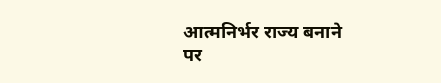आत्मनिर्भर राज्य बनाने पर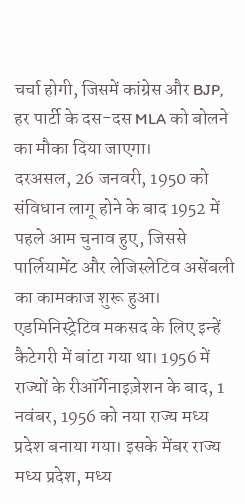चर्चा होगी, जिसमें कांग्रेस और BJP, हर पार्टी के दस-दस MLA को बोलने का मौका दिया जाएगा।
दरअसल, 26 जनवरी, 1950 को संविधान लागू होने के बाद 1952 में पहले आम चुनाव हुए, जिससे पार्लियामेंट और लेजिस्लेटिव असेंबली का कामकाज शुरू हुआ। एडमिनिस्ट्रेटिव मकसद के लिए इन्हें कैटेगरी में बांटा गया था। 1956 में राज्यों के रीऑर्गेनाइज़ेशन के बाद, 1 नवंबर, 1956 को नया राज्य मध्य प्रदेश बनाया गया। इसके मेंबर राज्य मध्य प्रदेश, मध्य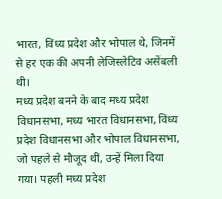भारत, विंध्य प्रदेश और भोपाल थे, जिनमें से हर एक की अपनी लेजिस्लेटिव असेंबली थी।
मध्य प्रदेश बनने के बाद मध्य प्रदेश विधानसभा, मध्य भारत विधानसभा, विंध्य प्रदेश विधानसभा और भोपाल विधानसभा, जो पहले से मौजूद थीं, उन्हें मिला दिया गया। पहली मध्य प्रदेश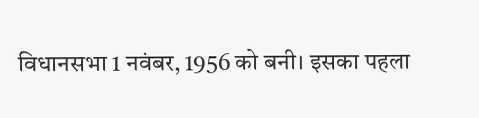विधानसभा 1 नवंबर, 1956 को बनी। इसका पहला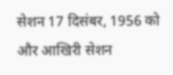सेशन 17 दिसंबर, 1956 को और आखिरी सेशन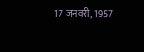17 जनवरी, 1957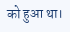को हुआ था।